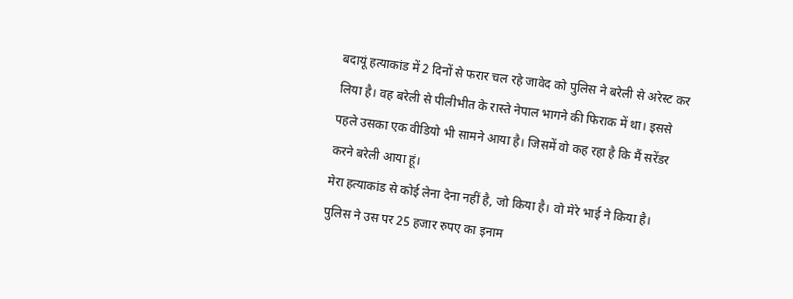बदायूं हत्याकांड में 2 दिनों से फरार चल रहे जावेद को पुलिस ने बरेली से अरेस्ट कर लिया है। वह बरेली से पीलीभीत के रास्ते नेपाल भागने की फिराक में था। इससे पहले उसका एक वीडियो भी सामने आया है। जिसमें वो कह रहा है कि मैं सरेंडर करने बरेली आया हूं।
मेरा हत्याकांड से कोई लेना देना नहीं है, जो किया है। वो मेरे भाई ने किया है। पुलिस ने उस पर 25 हजार रुपए का इनाम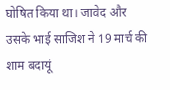घोषित किया था। जावेद और उसके भाई साजिश ने 19 मार्च की शाम बदायूं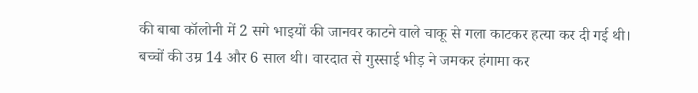की बाबा कॉलोनी में 2 सगे भाइयों की जानवर काटने वाले चाकू से गला काटकर हत्या कर दी गई थी।
बच्चों की उम्र 14 और 6 साल थी। वारदात से गुस्साई भीड़ ने जमकर हंगामा कर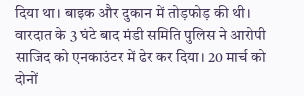दिया था। बाइक और दुकान में तोड़फोड़ की थी। वारदात के 3 घंटे बाद मंडी समिति पुलिस ने आरोपी साजिद को एनकाउंटर में ढेर कर दिया। 20 मार्च को दोनों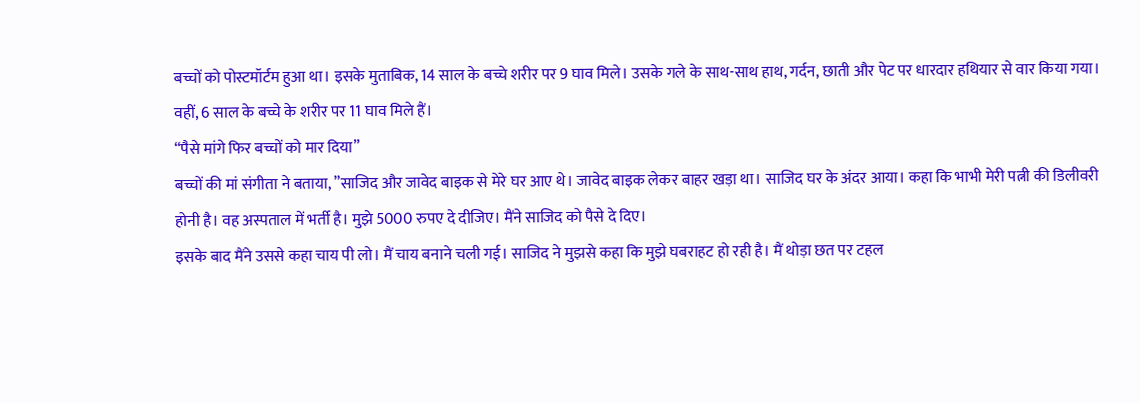बच्चों को पोस्टमॉर्टम हुआ था। इसके मुताबिक, 14 साल के बच्चे शरीर पर 9 घाव मिले। उसके गले के साथ-साथ हाथ, गर्दन, छाती और पेट पर धारदार हथियार से वार किया गया। वहीं, 6 साल के बच्चे के शरीर पर 11 घाव मिले हैं।
“पैसे मांगे फिर बच्चों को मार दिया”
बच्चों की मां संगीता ने बताया, ”साजिद और जावेद बाइक से मेरे घर आए थे। जावेद बाइक लेकर बाहर खड़ा था। साजिद घर के अंदर आया। कहा कि भाभी मेरी पत्नी की डिलीवरी होनी है। वह अस्पताल में भर्ती है। मुझे 5000 रुपए दे दीजिए। मैंने साजिद को पैसे दे दिए।
इसके बाद मैंने उससे कहा चाय पी लो। मैं चाय बनाने चली गई। साजिद ने मुझसे कहा कि मुझे घबराहट हो रही है। मैं थोड़ा छत पर टहल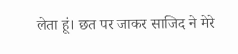लेता हूं। छत पर जाकर साजिद ने मेरे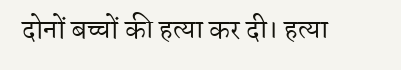दोनों बच्चों की हत्या कर दी। हत्या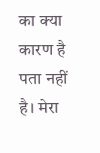का क्या कारण है पता नहीं है। मेरा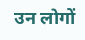उन लोगों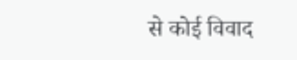से कोई विवाद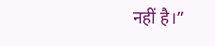नहीं है।”